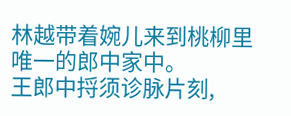林越带着婉儿来到桃柳里唯一的郎中家中。
王郎中捋须诊脉片刻,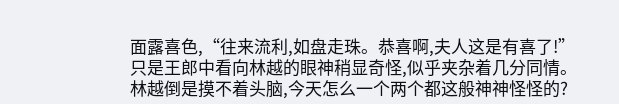面露喜色,“往来流利,如盘走珠。恭喜啊,夫人这是有喜了!”
只是王郎中看向林越的眼神稍显奇怪,似乎夹杂着几分同情。
林越倒是摸不着头脑,今天怎么一个两个都这般神神怪怪的?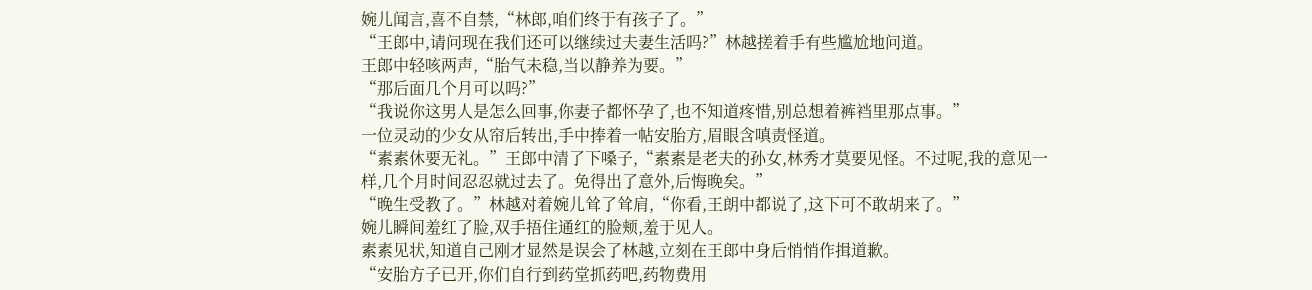婉儿闻言,喜不自禁,“林郎,咱们终于有孩子了。”
“王郎中,请问现在我们还可以继续过夫妻生活吗?”林越搓着手有些尴尬地问道。
王郎中轻咳两声,“胎气未稳,当以静养为要。”
“那后面几个月可以吗?”
“我说你这男人是怎么回事,你妻子都怀孕了,也不知道疼惜,别总想着裤裆里那点事。”
一位灵动的少女从帘后转出,手中捧着一帖安胎方,眉眼含嗔责怪道。
“素素休要无礼。”王郎中清了下嗓子,“素素是老夫的孙女,林秀才莫要见怪。不过呢,我的意见一样,几个月时间忍忍就过去了。免得出了意外,后悔晚矣。”
“晚生受教了。”林越对着婉儿耸了耸肩,“你看,王朗中都说了,这下可不敢胡来了。”
婉儿瞬间羞红了脸,双手捂住通红的脸颊,羞于见人。
素素见状,知道自己刚才显然是误会了林越,立刻在王郎中身后悄悄作揖道歉。
“安胎方子已开,你们自行到药堂抓药吧,药物费用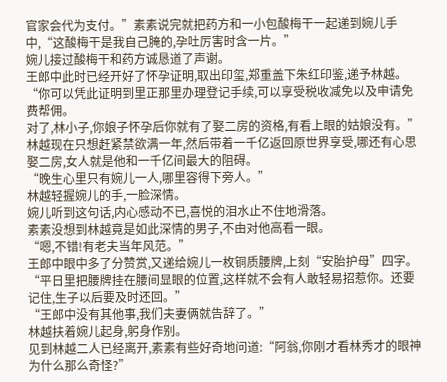官家会代为支付。”素素说完就把药方和一小包酸梅干一起递到婉儿手中,“这酸梅干是我自己腌的,孕吐厉害时含一片。”
婉儿接过酸梅干和药方诚恳道了声谢。
王郎中此时已经开好了怀孕证明,取出印玺,郑重盖下朱红印鉴,递予林越。
“你可以凭此证明到里正那里办理登记手续,可以享受税收减免以及申请免费帮佣。
对了,林小子,你娘子怀孕后你就有了娶二房的资格,有看上眼的姑娘没有。”
林越现在只想赶紧禁欲满一年,然后带着一千亿返回原世界享受,哪还有心思娶二房,女人就是他和一千亿间最大的阻碍。
“晚生心里只有婉儿一人,哪里容得下旁人。”
林越轻握婉儿的手,一脸深情。
婉儿听到这句话,内心感动不已,喜悦的泪水止不住地滑落。
素素没想到林越竟是如此深情的男子,不由对他高看一眼。
“嗯,不错!有老夫当年风范。”
王郎中眼中多了分赞赏,又递给婉儿一枚铜质腰牌,上刻“安胎护母”四字。
“平日里把腰牌挂在腰间显眼的位置,这样就不会有人敢轻易招惹你。还要记住,生子以后要及时还回。”
“王郎中没有其他事,我们夫妻俩就告辞了。”
林越扶着婉儿起身,躬身作别。
见到林越二人已经离开,素素有些好奇地问道:“阿翁,你刚才看林秀才的眼神为什么那么奇怪?”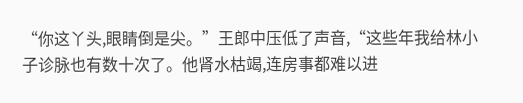“你这丫头,眼睛倒是尖。”王郎中压低了声音,“这些年我给林小子诊脉也有数十次了。他肾水枯竭,连房事都难以进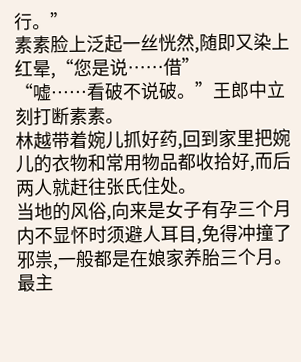行。”
素素脸上泛起一丝恍然,随即又染上红晕,“您是说……借”
“嘘……看破不说破。”王郎中立刻打断素素。
林越带着婉儿抓好药,回到家里把婉儿的衣物和常用物品都收拾好,而后两人就赶往张氏住处。
当地的风俗,向来是女子有孕三个月内不显怀时须避人耳目,免得冲撞了邪祟,一般都是在娘家养胎三个月。
最主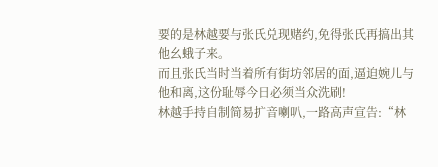要的是林越要与张氏兑现赌约,免得张氏再搞出其他幺蛾子来。
而且张氏当时当着所有街坊邻居的面,逼迫婉儿与他和离,这份耻辱今日必须当众洗刷!
林越手持自制简易扩音喇叭,一路高声宣告:“林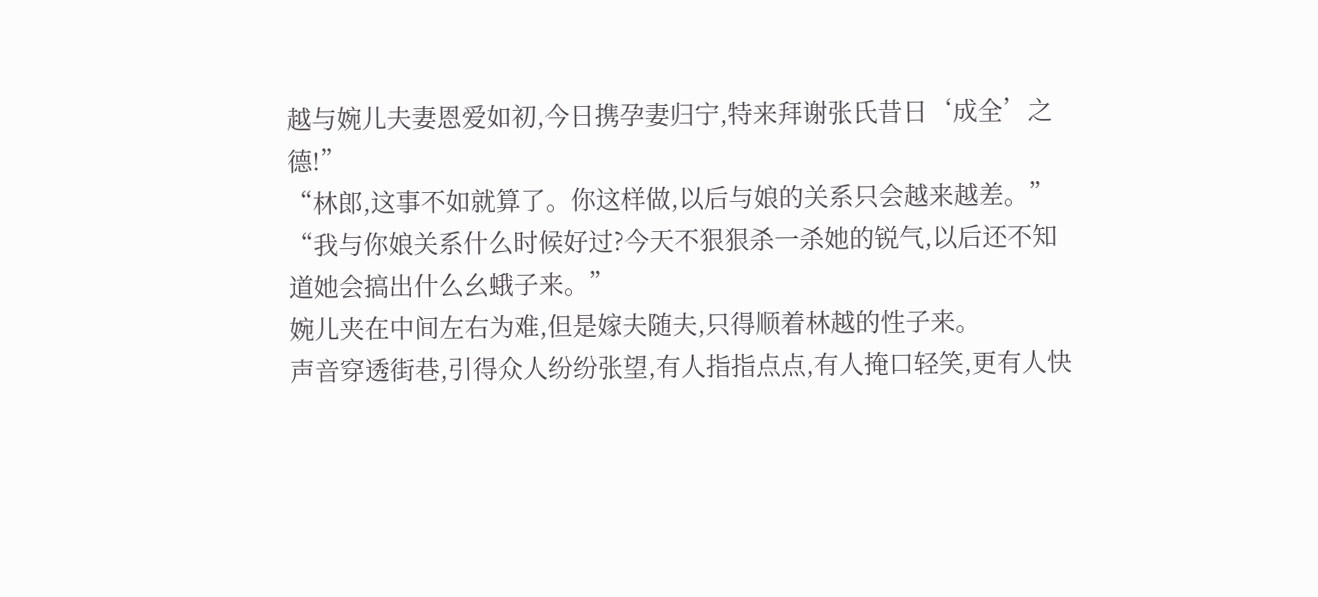越与婉儿夫妻恩爱如初,今日携孕妻归宁,特来拜谢张氏昔日‘成全’之德!”
“林郎,这事不如就算了。你这样做,以后与娘的关系只会越来越差。”
“我与你娘关系什么时候好过?今天不狠狠杀一杀她的锐气,以后还不知道她会搞出什么幺蛾子来。”
婉儿夹在中间左右为难,但是嫁夫随夫,只得顺着林越的性子来。
声音穿透街巷,引得众人纷纷张望,有人指指点点,有人掩口轻笑,更有人快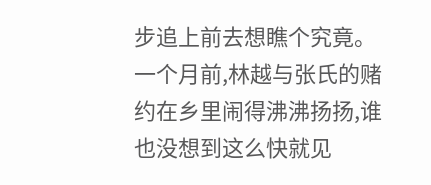步追上前去想瞧个究竟。
一个月前,林越与张氏的赌约在乡里闹得沸沸扬扬,谁也没想到这么快就见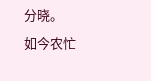分晓。
如今农忙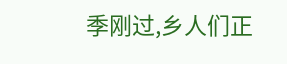季刚过,乡人们正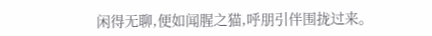闲得无聊,便如闻腥之猫,呼朋引伴围拢过来。